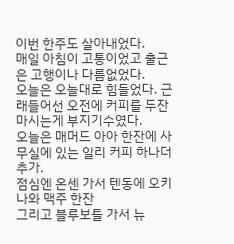이번 한주도 살아내었다.
매일 아침이 고통이었고 출근은 고행이나 다름없었다.
오늘은 오늘대로 힘들었다. 근래들어선 오전에 커피를 두잔 마시는게 부지기수였다.
오늘은 매머드 아아 한잔에 사무실에 있는 일리 커피 하나더 추가.
점심엔 온센 가서 텐동에 오키나와 맥주 한잔
그리고 블루보틀 가서 뉴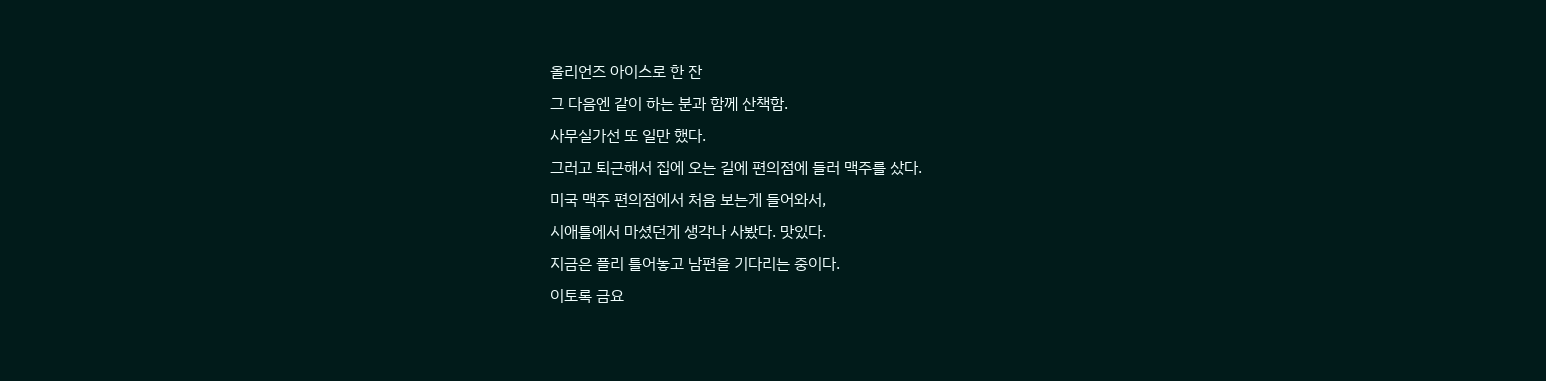올리언즈 아이스로 한 잔
그 다음엔 같이 하는 분과 함께 산책함.
사무실가선 또 일만 했다.
그러고 퇴근해서 집에 오는 길에 편의점에 들러 맥주를 샀다.
미국 맥주 편의점에서 처음 보는게 들어와서,
시애틀에서 마셨던게 생각나 사봤다. 맛있다.
지금은 플리 틀어놓고 남편을 기다리는 중이다.
이토록 금요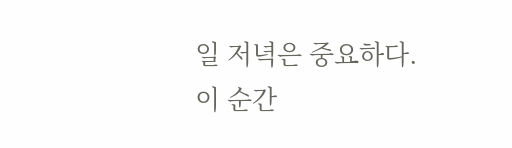일 저녁은 중요하다.
이 순간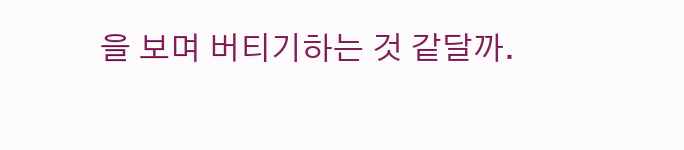을 보며 버티기하는 것 같달까.